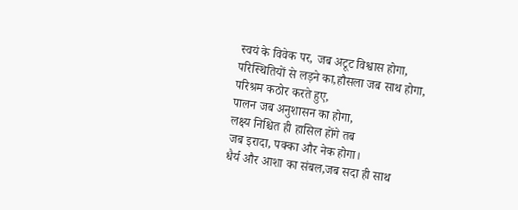स्वयं के विवेक पर, जब अटूट विश्वास होगा,
परिस्थितियों से लड़ने का,हौसला जब साथ होगा,
परिश्रम कठोर करते हुए,
पालन जब अनुशासन का होगा,
लक्ष्य निश्चित ही हासिल होंगे तब
जब इरादा, पक्का और नेक होगा।
धैर्य और आशा का संबल,जब सदा ही साथ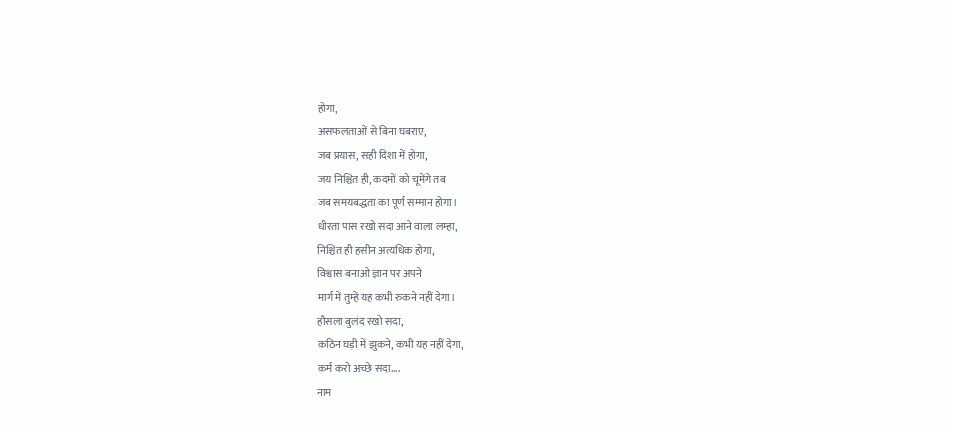होगा,
असफलताओं से बिना घबराए,
जब प्रयास, सही दिशा में होगा,
जय निश्चित ही, कदमों को चूमेंगे तब
जब समयबद्धता का पूर्ण सम्मान होगा।
धीरता पास रखो सदा आने वाला लम्हा,
निश्चित ही हसीन अत्यधिक होगा,
विश्वास बनाओ ज्ञान पर अपने
मार्ग में तुम्हें यह कभी रुकने नहीं देगा।
हौसला बुलंद रखो सदा,
कठिन घड़ी में झुकने, कभी यह नहीं देगा,
कर्म करो अच्छे सदा….
नाम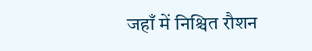जहाँ में निश्चित रौशन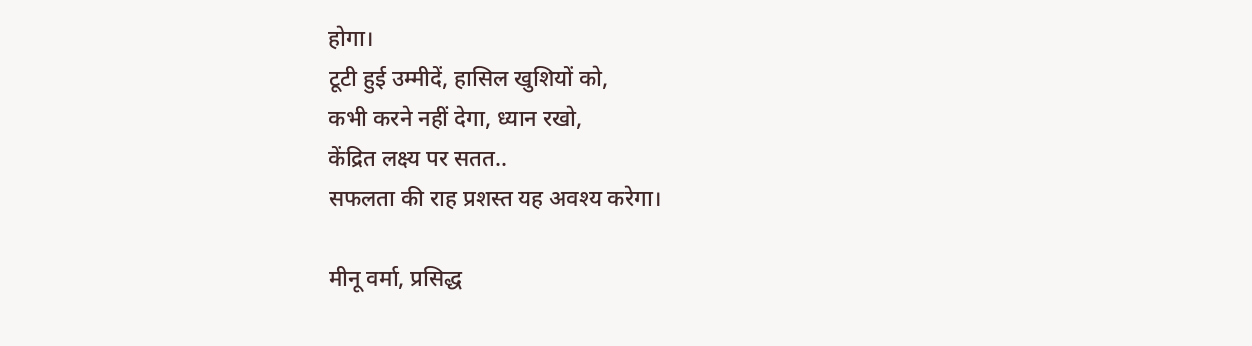होगा।
टूटी हुई उम्मीदें, हासिल खुशियों को,
कभी करने नहीं देगा, ध्यान रखो,
केंद्रित लक्ष्य पर सतत..
सफलता की राह प्रशस्त यह अवश्य करेगा।

मीनू वर्मा, प्रसिद्ध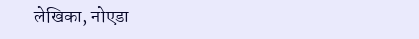लेखिका, नोएडा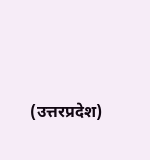(उत्तरप्रदेश)